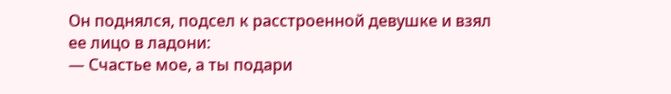Он поднялся, подсел к расстроенной девушке и взял ее лицо в ладони:
— Счастье мое, а ты подари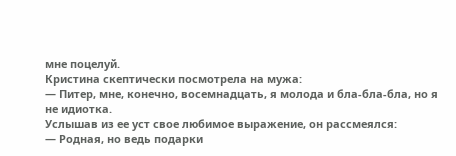мне поцелуй.
Кристина скептически посмотрела на мужа:
— Питер, мне, конечно, восемнадцать, я молода и бла-бла-бла, но я не идиотка.
Услышав из ее уст свое любимое выражение, он рассмеялся:
— Родная, но ведь подарки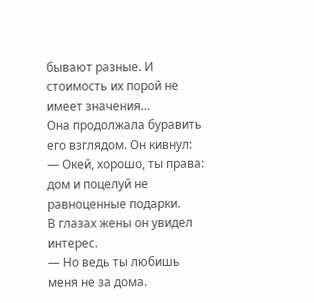бывают разные. И стоимость их порой не имеет значения…
Она продолжала буравить его взглядом. Он кивнул:
— Окей, хорошо, ты права: дом и поцелуй не равноценные подарки.
В глазах жены он увидел интерес.
— Но ведь ты любишь меня не за дома.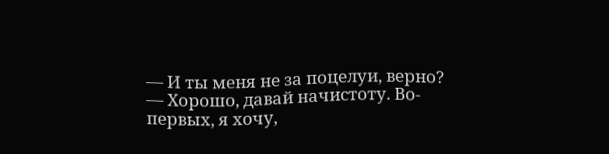— И ты меня не за поцелуи, верно?
— Хорошо, давай начистоту. Во-первых, я хочу,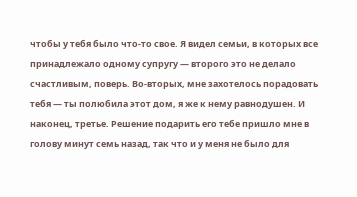чтобы у тебя было что-то свое. Я видел семьи, в которых все принадлежало одному супругу — второго это не делало счастливым, поверь. Во-вторых, мне захотелось порадовать тебя — ты полюбила этот дом, я же к нему равнодушен. И наконец, третье. Решение подарить его тебе пришло мне в голову минут семь назад, так что и у меня не было для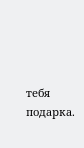тебя подарка.